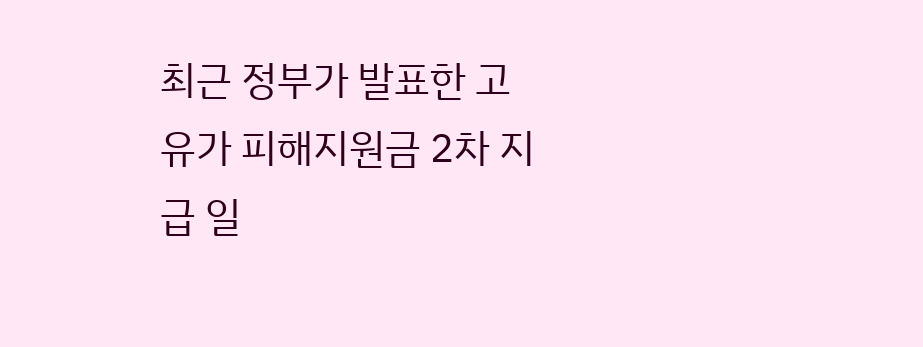최근 정부가 발표한 고유가 피해지원금 2차 지급 일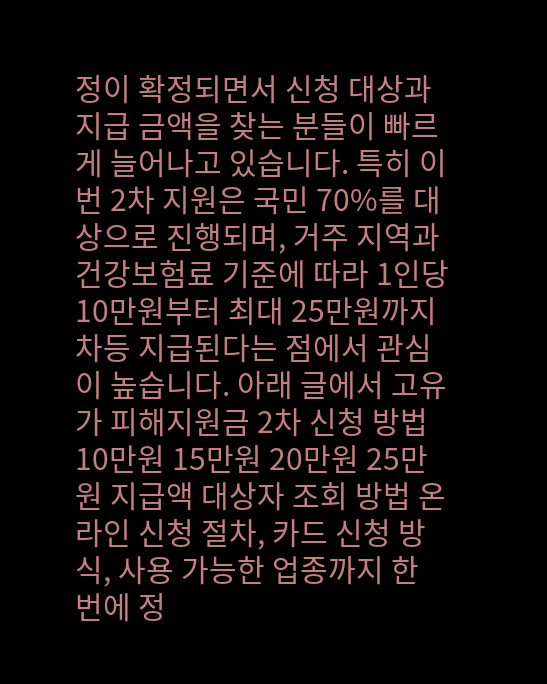정이 확정되면서 신청 대상과 지급 금액을 찾는 분들이 빠르게 늘어나고 있습니다. 특히 이번 2차 지원은 국민 70%를 대상으로 진행되며, 거주 지역과 건강보험료 기준에 따라 1인당 10만원부터 최대 25만원까지 차등 지급된다는 점에서 관심이 높습니다. 아래 글에서 고유가 피해지원금 2차 신청 방법 10만원 15만원 20만원 25만원 지급액 대상자 조회 방법 온라인 신청 절차, 카드 신청 방식, 사용 가능한 업종까지 한 번에 정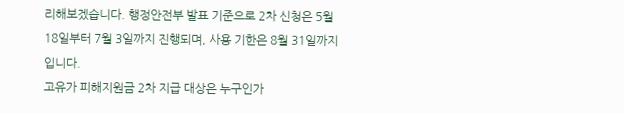리해보겠습니다. 행정안전부 발표 기준으로 2차 신청은 5월 18일부터 7월 3일까지 진행되며, 사용 기한은 8월 31일까지입니다.
고유가 피해지원금 2차 지급 대상은 누구인가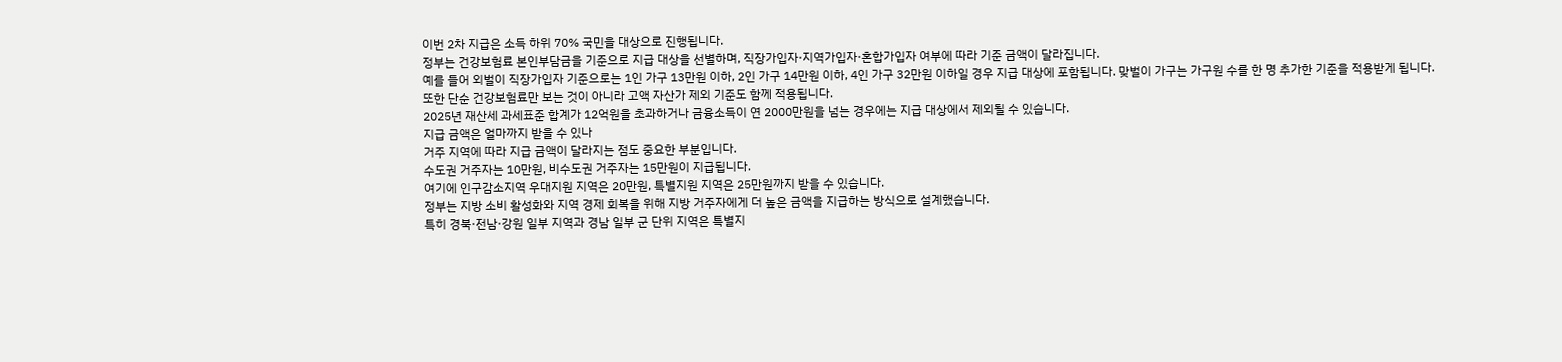이번 2차 지급은 소득 하위 70% 국민을 대상으로 진행됩니다.
정부는 건강보험료 본인부담금을 기준으로 지급 대상을 선별하며, 직장가입자·지역가입자·혼합가입자 여부에 따라 기준 금액이 달라집니다.
예를 들어 외벌이 직장가입자 기준으로는 1인 가구 13만원 이하, 2인 가구 14만원 이하, 4인 가구 32만원 이하일 경우 지급 대상에 포함됩니다. 맞벌이 가구는 가구원 수를 한 명 추가한 기준을 적용받게 됩니다.
또한 단순 건강보험료만 보는 것이 아니라 고액 자산가 제외 기준도 함께 적용됩니다.
2025년 재산세 과세표준 합계가 12억원을 초과하거나 금융소득이 연 2000만원을 넘는 경우에는 지급 대상에서 제외될 수 있습니다.
지급 금액은 얼마까지 받을 수 있나
거주 지역에 따라 지급 금액이 달라지는 점도 중요한 부분입니다.
수도권 거주자는 10만원, 비수도권 거주자는 15만원이 지급됩니다.
여기에 인구감소지역 우대지원 지역은 20만원, 특별지원 지역은 25만원까지 받을 수 있습니다.
정부는 지방 소비 활성화와 지역 경제 회복을 위해 지방 거주자에게 더 높은 금액을 지급하는 방식으로 설계했습니다.
특히 경북·전남·강원 일부 지역과 경남 일부 군 단위 지역은 특별지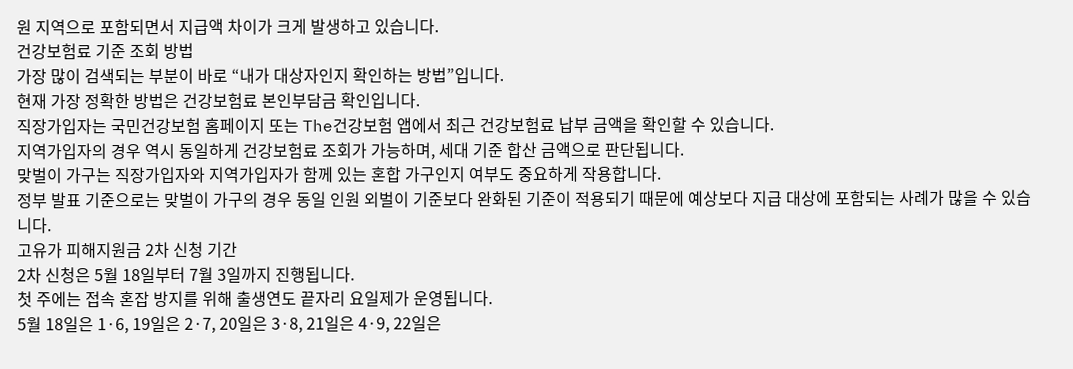원 지역으로 포함되면서 지급액 차이가 크게 발생하고 있습니다.
건강보험료 기준 조회 방법
가장 많이 검색되는 부분이 바로 “내가 대상자인지 확인하는 방법”입니다.
현재 가장 정확한 방법은 건강보험료 본인부담금 확인입니다.
직장가입자는 국민건강보험 홈페이지 또는 The건강보험 앱에서 최근 건강보험료 납부 금액을 확인할 수 있습니다.
지역가입자의 경우 역시 동일하게 건강보험료 조회가 가능하며, 세대 기준 합산 금액으로 판단됩니다.
맞벌이 가구는 직장가입자와 지역가입자가 함께 있는 혼합 가구인지 여부도 중요하게 작용합니다.
정부 발표 기준으로는 맞벌이 가구의 경우 동일 인원 외벌이 기준보다 완화된 기준이 적용되기 때문에 예상보다 지급 대상에 포함되는 사례가 많을 수 있습니다.
고유가 피해지원금 2차 신청 기간
2차 신청은 5월 18일부터 7월 3일까지 진행됩니다.
첫 주에는 접속 혼잡 방지를 위해 출생연도 끝자리 요일제가 운영됩니다.
5월 18일은 1·6, 19일은 2·7, 20일은 3·8, 21일은 4·9, 22일은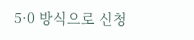5·0 방식으로 신청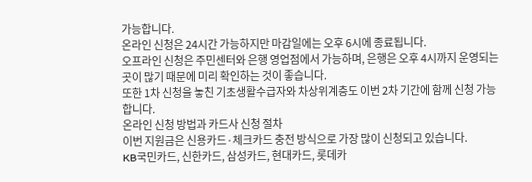가능합니다.
온라인 신청은 24시간 가능하지만 마감일에는 오후 6시에 종료됩니다.
오프라인 신청은 주민센터와 은행 영업점에서 가능하며, 은행은 오후 4시까지 운영되는 곳이 많기 때문에 미리 확인하는 것이 좋습니다.
또한 1차 신청을 놓친 기초생활수급자와 차상위계층도 이번 2차 기간에 함께 신청 가능합니다.
온라인 신청 방법과 카드사 신청 절차
이번 지원금은 신용카드·체크카드 충전 방식으로 가장 많이 신청되고 있습니다.
KB국민카드, 신한카드, 삼성카드, 현대카드, 롯데카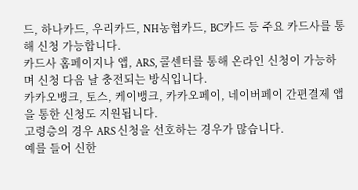드, 하나카드, 우리카드, NH농협카드, BC카드 등 주요 카드사를 통해 신청 가능합니다.
카드사 홈페이지나 앱, ARS, 콜센터를 통해 온라인 신청이 가능하며 신청 다음 날 충전되는 방식입니다.
카카오뱅크, 토스, 케이뱅크, 카카오페이, 네이버페이 간편결제 앱을 통한 신청도 지원됩니다.
고령층의 경우 ARS 신청을 선호하는 경우가 많습니다.
예를 들어 신한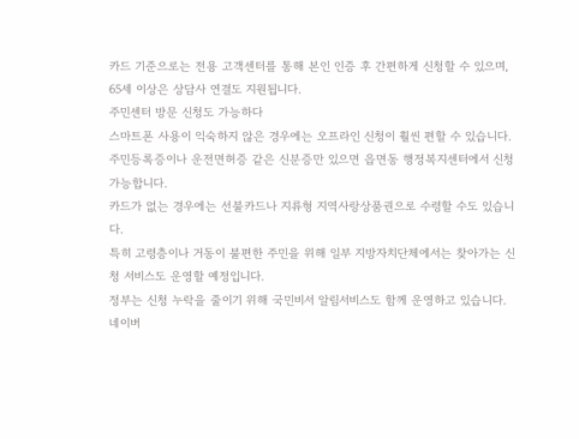카드 기준으로는 전용 고객센터를 통해 본인 인증 후 간편하게 신청할 수 있으며, 65세 이상은 상담사 연결도 지원됩니다.
주민센터 방문 신청도 가능하다
스마트폰 사용이 익숙하지 않은 경우에는 오프라인 신청이 훨씬 편할 수 있습니다.
주민등록증이나 운전면허증 같은 신분증만 있으면 읍면동 행정복지센터에서 신청 가능합니다.
카드가 없는 경우에는 선불카드나 지류형 지역사랑상품권으로 수령할 수도 있습니다.
특히 고령층이나 거동이 불편한 주민을 위해 일부 지방자치단체에서는 찾아가는 신청 서비스도 운영할 예정입니다.
정부는 신청 누락을 줄이기 위해 국민비서 알림서비스도 함께 운영하고 있습니다.
네이버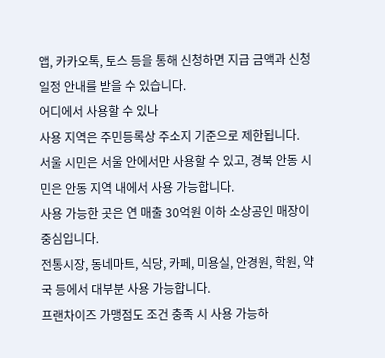앱, 카카오톡, 토스 등을 통해 신청하면 지급 금액과 신청 일정 안내를 받을 수 있습니다.
어디에서 사용할 수 있나
사용 지역은 주민등록상 주소지 기준으로 제한됩니다.
서울 시민은 서울 안에서만 사용할 수 있고, 경북 안동 시민은 안동 지역 내에서 사용 가능합니다.
사용 가능한 곳은 연 매출 30억원 이하 소상공인 매장이 중심입니다.
전통시장, 동네마트, 식당, 카페, 미용실, 안경원, 학원, 약국 등에서 대부분 사용 가능합니다.
프랜차이즈 가맹점도 조건 충족 시 사용 가능하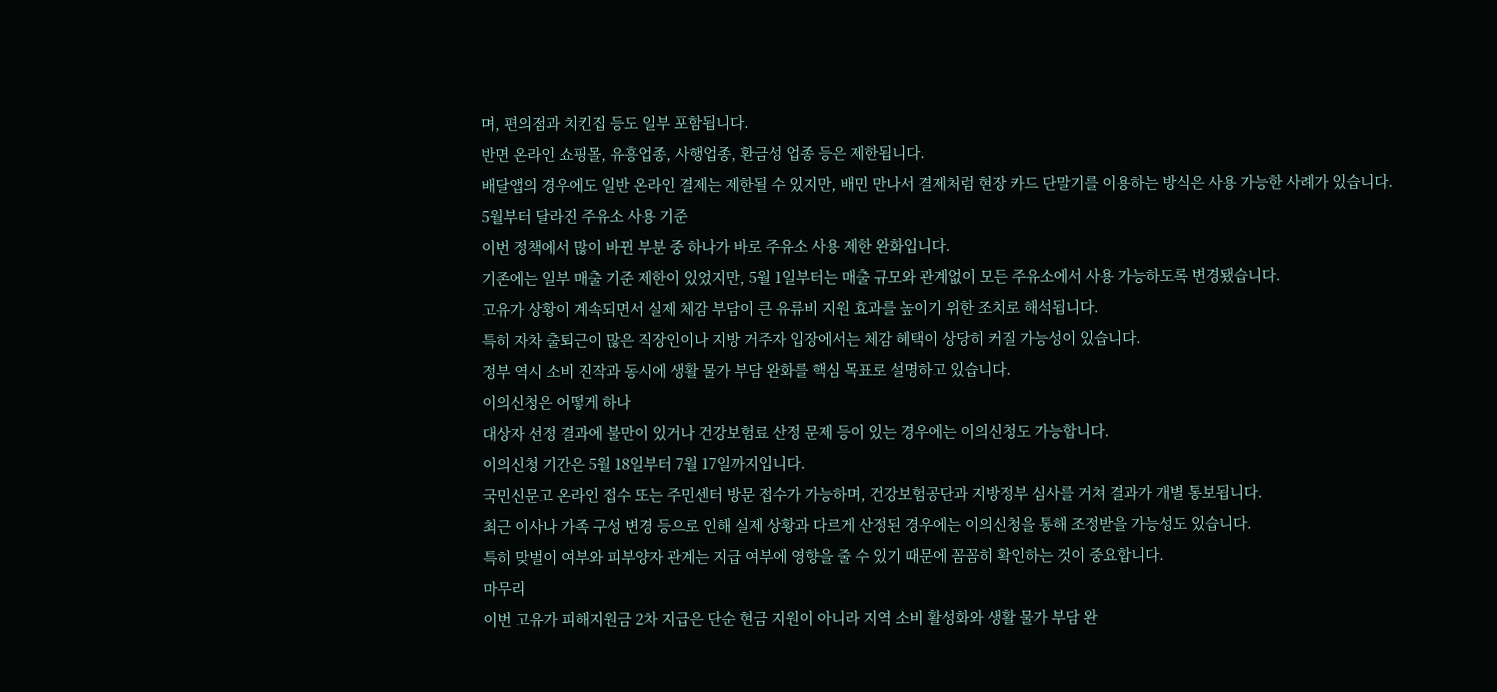며, 편의점과 치킨집 등도 일부 포함됩니다.
반면 온라인 쇼핑몰, 유흥업종, 사행업종, 환금성 업종 등은 제한됩니다.
배달앱의 경우에도 일반 온라인 결제는 제한될 수 있지만, 배민 만나서 결제처럼 현장 카드 단말기를 이용하는 방식은 사용 가능한 사례가 있습니다.
5월부터 달라진 주유소 사용 기준
이번 정책에서 많이 바뀐 부분 중 하나가 바로 주유소 사용 제한 완화입니다.
기존에는 일부 매출 기준 제한이 있었지만, 5월 1일부터는 매출 규모와 관계없이 모든 주유소에서 사용 가능하도록 변경됐습니다.
고유가 상황이 계속되면서 실제 체감 부담이 큰 유류비 지원 효과를 높이기 위한 조치로 해석됩니다.
특히 자차 출퇴근이 많은 직장인이나 지방 거주자 입장에서는 체감 혜택이 상당히 커질 가능성이 있습니다.
정부 역시 소비 진작과 동시에 생활 물가 부담 완화를 핵심 목표로 설명하고 있습니다.
이의신청은 어떻게 하나
대상자 선정 결과에 불만이 있거나 건강보험료 산정 문제 등이 있는 경우에는 이의신청도 가능합니다.
이의신청 기간은 5월 18일부터 7월 17일까지입니다.
국민신문고 온라인 접수 또는 주민센터 방문 접수가 가능하며, 건강보험공단과 지방정부 심사를 거쳐 결과가 개별 통보됩니다.
최근 이사나 가족 구성 변경 등으로 인해 실제 상황과 다르게 산정된 경우에는 이의신청을 통해 조정받을 가능성도 있습니다.
특히 맞벌이 여부와 피부양자 관계는 지급 여부에 영향을 줄 수 있기 때문에 꼼꼼히 확인하는 것이 중요합니다.
마무리
이번 고유가 피해지원금 2차 지급은 단순 현금 지원이 아니라 지역 소비 활성화와 생활 물가 부담 완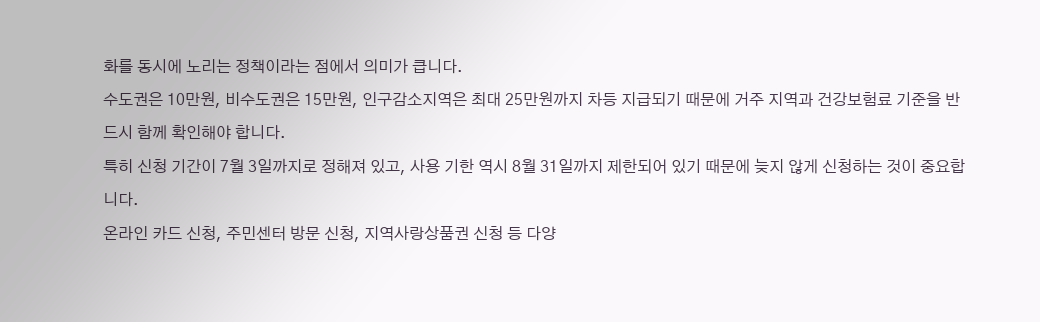화를 동시에 노리는 정책이라는 점에서 의미가 큽니다.
수도권은 10만원, 비수도권은 15만원, 인구감소지역은 최대 25만원까지 차등 지급되기 때문에 거주 지역과 건강보험료 기준을 반드시 함께 확인해야 합니다.
특히 신청 기간이 7월 3일까지로 정해져 있고, 사용 기한 역시 8월 31일까지 제한되어 있기 때문에 늦지 않게 신청하는 것이 중요합니다.
온라인 카드 신청, 주민센터 방문 신청, 지역사랑상품권 신청 등 다양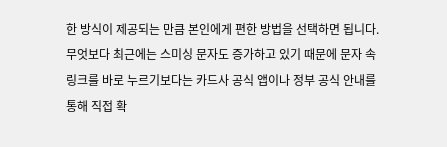한 방식이 제공되는 만큼 본인에게 편한 방법을 선택하면 됩니다.
무엇보다 최근에는 스미싱 문자도 증가하고 있기 때문에 문자 속 링크를 바로 누르기보다는 카드사 공식 앱이나 정부 공식 안내를 통해 직접 확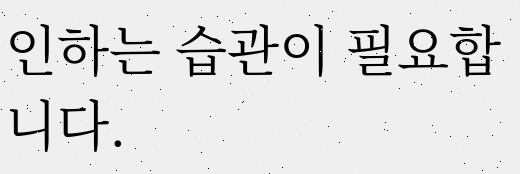인하는 습관이 필요합니다.